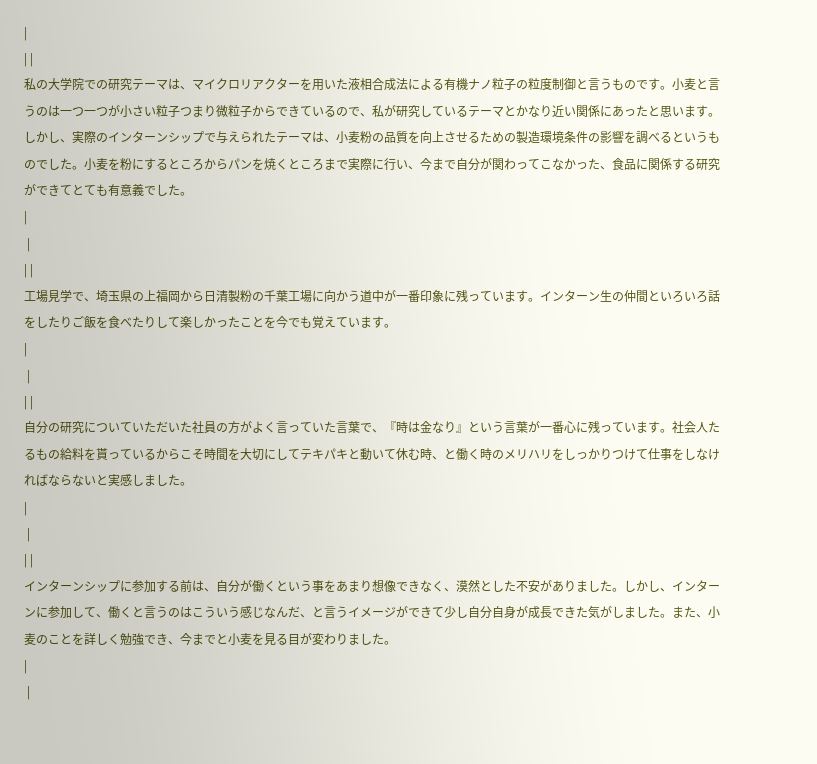|
| |
私の大学院での研究テーマは、マイクロリアクターを用いた液相合成法による有機ナノ粒子の粒度制御と言うものです。小麦と言うのは一つ一つが小さい粒子つまり微粒子からできているので、私が研究しているテーマとかなり近い関係にあったと思います。
しかし、実際のインターンシップで与えられたテーマは、小麦粉の品質を向上させるための製造環境条件の影響を調べるというものでした。小麦を粉にするところからパンを焼くところまで実際に行い、今まで自分が関わってこなかった、食品に関係する研究ができてとても有意義でした。
|
 |
| |
工場見学で、埼玉県の上福岡から日清製粉の千葉工場に向かう道中が一番印象に残っています。インターン生の仲間といろいろ話をしたりご飯を食べたりして楽しかったことを今でも覚えています。
|
 |
| |
自分の研究についていただいた社員の方がよく言っていた言葉で、『時は金なり』という言葉が一番心に残っています。社会人たるもの給料を貰っているからこそ時間を大切にしてテキパキと動いて休む時、と働く時のメリハリをしっかりつけて仕事をしなければならないと実感しました。
|
 |
| |
インターンシップに参加する前は、自分が働くという事をあまり想像できなく、漠然とした不安がありました。しかし、インターンに参加して、働くと言うのはこういう感じなんだ、と言うイメージができて少し自分自身が成長できた気がしました。また、小麦のことを詳しく勉強でき、今までと小麦を見る目が変わりました。
|
 |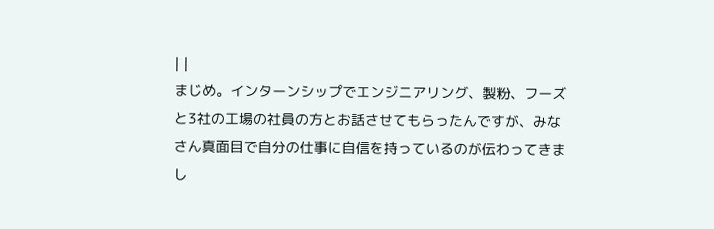| |
まじめ。インターンシップでエンジニアリング、製粉、フーズと3社の工場の社員の方とお話させてもらったんですが、みなさん真面目で自分の仕事に自信を持っているのが伝わってきまし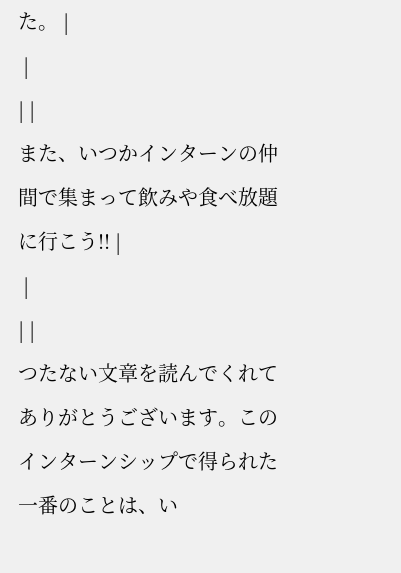た。 |
 |
| |
また、いつかインターンの仲間で集まって飲みや食べ放題に行こう!! |
 |
| |
つたない文章を読んでくれてありがとうございます。このインターンシップで得られた一番のことは、い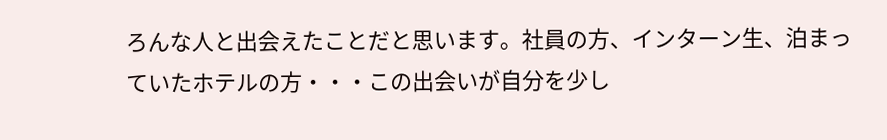ろんな人と出会えたことだと思います。社員の方、インターン生、泊まっていたホテルの方・・・この出会いが自分を少し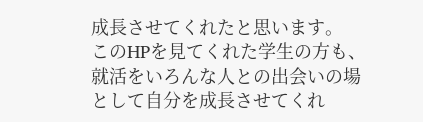成長させてくれたと思います。
このHPを見てくれた学生の方も、就活をいろんな人との出会いの場として自分を成長させてくれ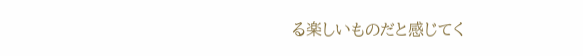る楽しいものだと感じてく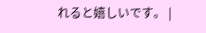れると嬉しいです。 |